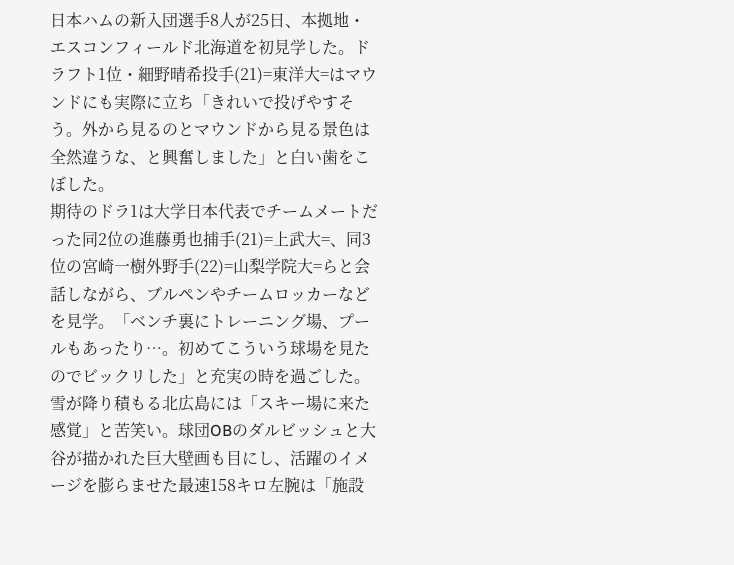日本ハムの新入団選手8人が25日、本拠地・エスコンフィールド北海道を初見学した。ドラフト1位・細野晴希投手(21)=東洋大=はマウンドにも実際に立ち「きれいで投げやすそう。外から見るのとマウンドから見る景色は全然違うな、と興奮しました」と白い歯をこぼした。
期待のドラ1は大学日本代表でチームメートだった同2位の進藤勇也捕手(21)=上武大=、同3位の宮崎一樹外野手(22)=山梨学院大=らと会話しながら、ブルペンやチームロッカーなどを見学。「ベンチ裏にトレーニング場、プールもあったり…。初めてこういう球場を見たのでビックリした」と充実の時を過ごした。
雪が降り積もる北広島には「スキー場に来た感覚」と苦笑い。球団OBのダルビッシュと大谷が描かれた巨大壁画も目にし、活躍のイメージを膨らませた最速158キロ左腕は「施設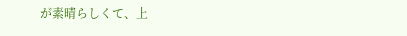が素晴らしくて、上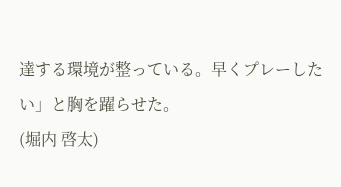達する環境が整っている。早くプレーしたい」と胸を躍らせた。
(堀内 啓太)